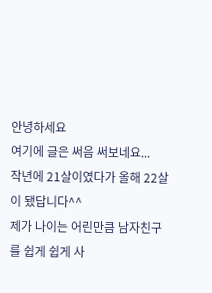안녕하세요
여기에 글은 써음 써보네요...
작년에 21살이였다가 올해 22살이 됐답니다^^
제가 나이는 어린만큼 남자친구를 쉽게 쉽게 사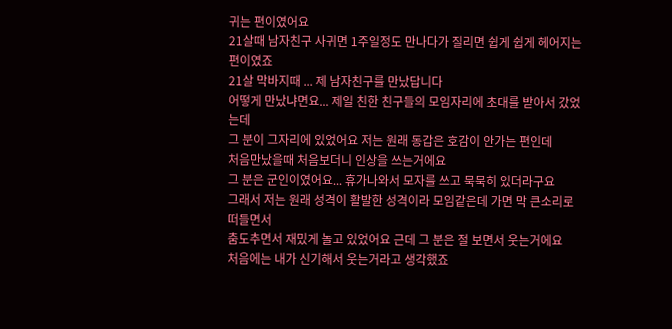귀는 편이였어요
21살때 남자친구 사귀면 1주일정도 만나다가 질리면 쉽게 쉽게 헤어지는 편이였죠
21살 막바지때 ... 제 남자친구를 만났답니다
어떻게 만났냐면요... 제일 친한 친구들의 모임자리에 초대를 받아서 갔었는데
그 분이 그자리에 있었어요 저는 원래 동갑은 호감이 안가는 편인데
처음만났을때 처음보더니 인상을 쓰는거에요
그 분은 군인이였어요... 휴가나와서 모자를 쓰고 묵묵히 있더라구요
그래서 저는 원래 성격이 활발한 성격이라 모임같은데 가면 막 큰소리로 떠들면서
춤도추면서 재밌게 놀고 있었어요 근데 그 분은 절 보면서 웃는거에요
처음에는 내가 신기해서 웃는거라고 생각했죠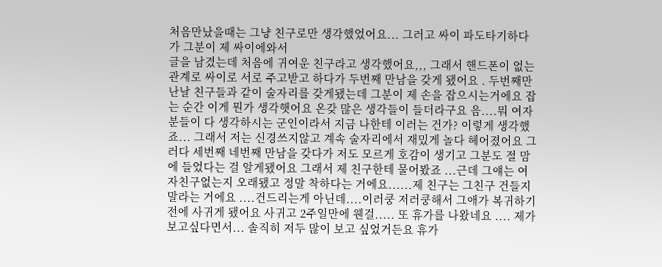처음만났을때는 그냥 친구로만 생각했었어요... 그러고 싸이 파도타기하다가 그분이 제 싸이에와서
글을 남겼는데 처음에 귀여운 친구라고 생각했어요,,, 그래서 핸드폰이 없는 관계로 싸이로 서로 주고받고 하다가 두번째 만남을 갖게 됐어요 . 두번째만난날 친구들과 같이 술자리를 갖게됐는데 그분이 제 손을 잡으시는거에요 잡는 순간 이게 뭔가 생각햇어요 온갖 많은 생각들이 들더라구요 음....뭐 여자분들이 다 생각하시는 군인이라서 지금 나한테 이러는 건가? 이렇게 생각했죠... 그래서 저는 신경쓰지않고 계속 술자리에서 재밌게 놀다 헤어졌어요 그러다 세번째 네번째 만남을 갖다가 저도 모르게 호감이 생기고 그분도 절 맘에 들었다는 걸 알게됐어요 그래서 제 친구한테 물어봤죠 ...근데 그얘는 여자친구없는지 오래됐고 정말 착하다는 거에요......제 친구는 그친구 건들지 말라는 거에요 ....건드리는게 아닌데....이러쿵 저러쿵해서 그애가 복귀하기 전에 사귀게 됐어요 사귀고 2주일만에 웬걸..... 또 휴가를 나왔네요 .... 제가 보고싶다면서... 솔직히 저두 많이 보고 싶었거든요 휴가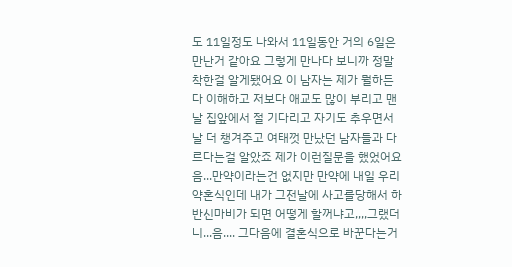도 11일정도 나와서 11일동안 거의 6일은 만난거 같아요 그렇게 만나다 보니까 정말 착한걸 알게됐어요 이 남자는 제가 뭘하든 다 이해하고 저보다 애교도 많이 부리고 맨날 집앞에서 절 기다리고 자기도 추우면서 날 더 챙겨주고 여태껏 만났던 남자들과 다르다는걸 알았죠 제가 이런질문을 했었어요 음...만약이라는건 없지만 만약에 내일 우리 약혼식인데 내가 그전날에 사고를당해서 하반신마비가 되면 어떻게 할꺼냐고,,,,그랬더니...음.... 그다음에 결혼식으로 바꾼다는거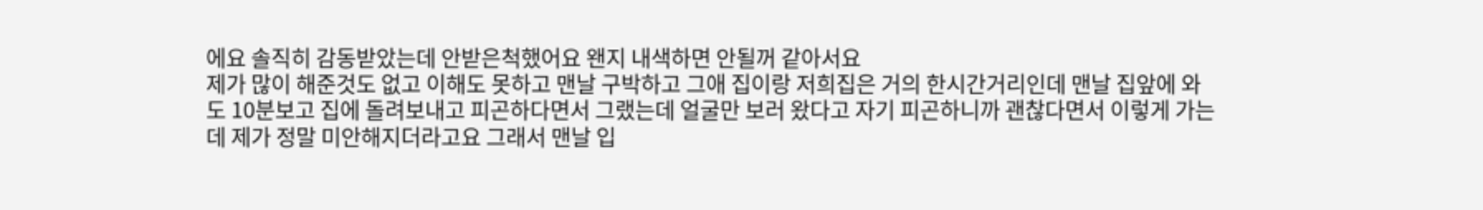에요 솔직히 감동받았는데 안받은척했어요 왠지 내색하면 안될꺼 같아서요
제가 많이 해준것도 없고 이해도 못하고 맨날 구박하고 그애 집이랑 저희집은 거의 한시간거리인데 맨날 집앞에 와도 10분보고 집에 돌려보내고 피곤하다면서 그랬는데 얼굴만 보러 왔다고 자기 피곤하니까 괜찮다면서 이렇게 가는데 제가 정말 미안해지더라고요 그래서 맨날 입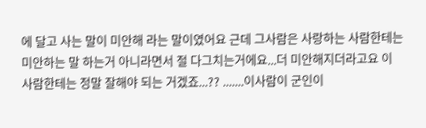에 달고 사는 말이 미안해 라는 말이였어요 근데 그사람은 사랑하는 사람한테는 미안하는 말 하는거 아니라면서 절 다그치는거에요...더 미안해지더라고요 이 사람한테는 정말 잘해야 되는 거겠죠...?? .......이사람이 군인이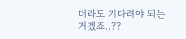더라도 기다려야 되는거겠죠..??